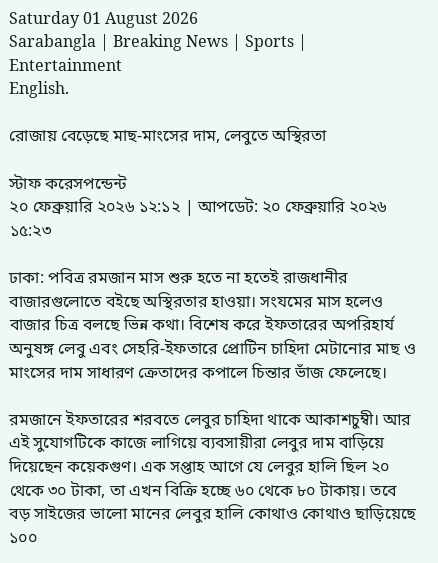Saturday 01 August 2026
Sarabangla | Breaking News | Sports | Entertainment
English.

রোজায় বেড়েছে মাছ-মাংসের দাম, লেবুতে অস্থিরতা

স্টাফ করেসপন্ডেন্ট
২০ ফেব্রুয়ারি ২০২৬ ১২:১২ | আপডেট: ২০ ফেব্রুয়ারি ২০২৬ ১৫:২৩

ঢাকা: পবিত্র রমজান মাস শুরু হতে না হতেই রাজধানীর বাজারগুলোতে বইছে অস্থিরতার হাওয়া। সংযমের মাস হলেও বাজার চিত্র বলছে ভিন্ন কথা। বিশেষ করে ইফতারের অপরিহার্য অনুষঙ্গ লেবু এবং সেহরি-ইফতারে প্রোটিন চাহিদা মেটানোর মাছ ও মাংসের দাম সাধারণ ক্রেতাদের কপালে চিন্তার ভাঁজ ফেলেছে।

রমজানে ইফতারের শরবতে লেবুর চাহিদা থাকে আকাশচুম্বী। আর এই সুযোগটিকে কাজে লাগিয়ে ব্যবসায়ীরা লেবুর দাম বাড়িয়ে দিয়েছেন কয়েকগুণ। এক সপ্তাহ আগে যে লেবুর হালি ছিল ২০ থেকে ৩০ টাকা, তা এখন বিক্রি হচ্ছে ৬০ থেকে ৮০ টাকায়। তবে বড় সাইজের ভালো মানের লেবুর হালি কোথাও কোথাও ছাড়িয়েছে ১০০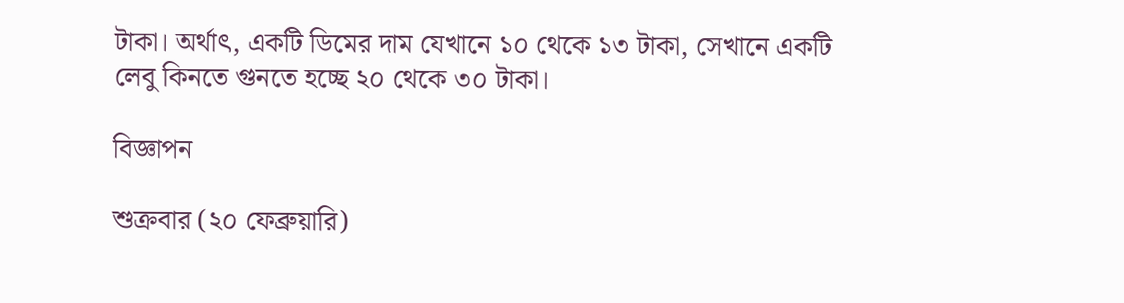টাকা। অর্থাৎ, একটি ডিমের দাম যেখানে ১০ থেকে ১৩ টাকা, সেখানে একটি লেবু কিনতে গুনতে হচ্ছে ২০ থেকে ৩০ টাকা।

বিজ্ঞাপন

শুক্রবার (২০ ফেব্রুয়ারি)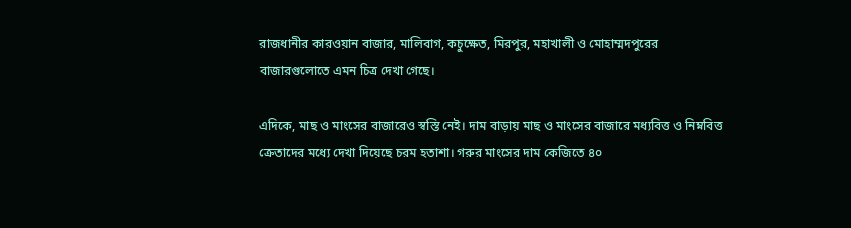রাজধানীর কারওয়ান বাজার, মালিবাগ, কচুক্ষেত, মিরপুর, মহাখালী ও মোহাম্মদপুরের বাজারগুলোতে এমন চিত্র দেখা গেছে।

এদিকে, মাছ ও মাংসের বাজারেও স্বস্তি নেই। দাম বাড়ায় মাছ ও মাংসের বাজারে মধ্যবিত্ত ও নিম্নবিত্ত ক্রেতাদের মধ্যে দেখা দিয়েছে চরম হতাশা। গরুর মাংসের দাম কেজিতে ৪০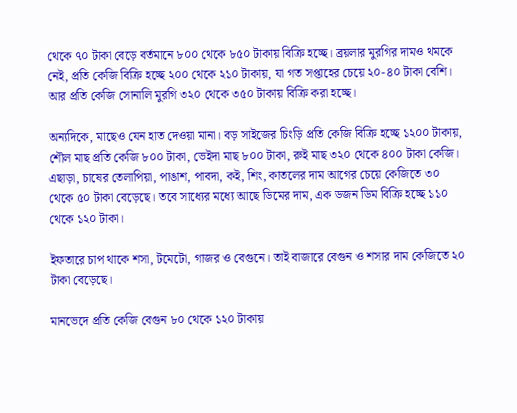থেকে ৭০ টাকা বেড়ে বর্তমানে ৮০০ থেকে ৮৫০ টাকায় বিক্রি হচ্ছে। ব্রয়লার মুরগির দামও থমকে নেই, প্রতি কেজি বিক্রি হচ্ছে ২০০ থেকে ২১০ টাকায়, যা গত সপ্তাহের চেয়ে ২০-৪০ টাকা বেশি। আর প্রতি কেজি সোনালি মুরগি ৩২০ থেকে ৩৫০ টাকায় বিক্রি করা হচ্ছে।

অন্যদিকে, মাছেও যেন হাত দেওয়া মানা। বড় সাইজের চিংড়ি প্রতি কেজি বিক্রি হচ্ছে ১২০০ টাকায়, শৌল মাছ প্রতি কেজি ৮০০ টাকা, ভেইদা মাছ ৮০০ টাকা, রুই মাছ ৩২০ থেকে ৪০০ টাকা কেজি। এছাড়া, চাষের তেলাপিয়া, পাঙাশ, পাবদা, কই, শিং, কাতলের দাম আগের চেয়ে কেজিতে ৩০ থেকে ৫০ টাকা বেড়েছে। তবে সাধ্যের মধ্যে আছে ডিমের দাম, এক ডজন ডিম বিক্রি হচ্ছে ১১০ থেকে ১২০ টাকা।

ইফতারে চাপ থাকে শসা, টমেটো, গাজর ও বেগুনে। তাই বাজারে বেগুন ও শসার দাম কেজিতে ২০ টাকা বেড়েছে।

মানভেদে প্রতি কেজি বেগুন ৮০ থেকে ১২০ টাকায়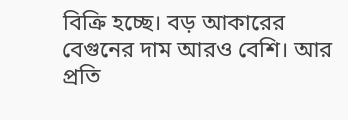বিক্রি হচ্ছে। বড় আকারের বেগুনের দাম আরও বেশি। আর প্রতি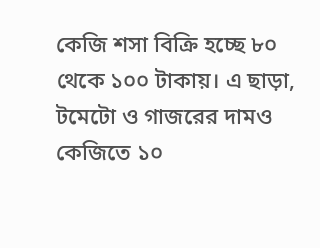কেজি শসা বিক্রি হচ্ছে ৮০ থেকে ১০০ টাকায়। এ ছাড়া, টমেটো ও গাজরের দামও কেজিতে ১০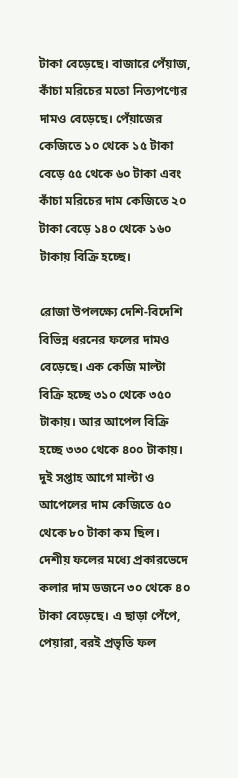টাকা বেড়েছে। বাজারে পেঁয়াজ, কাঁচা মরিচের মতো নিত্যপণ্যের দামও বেড়েছে। পেঁয়াজের কেজিতে ১০ থেকে ১৫ টাকা বেড়ে ৫৫ থেকে ৬০ টাকা এবং কাঁচা মরিচের দাম কেজিতে ২০ টাকা বেড়ে ১৪০ থেকে ১৬০ টাকায় বিক্রি হচ্ছে।

রোজা উপলক্ষ্যে দেশি-বিদেশি বিভিন্ন ধরনের ফলের দামও বেড়েছে। এক কেজি মাল্টা বিক্রি হচ্ছে ৩১০ থেকে ৩৫০ টাকায়। আর আপেল বিক্রি হচ্ছে ৩৩০ থেকে ৪০০ টাকায়। দুই সপ্তাহ আগে মাল্টা ও আপেলের দাম কেজিতে ৫০ থেকে ৮০ টাকা কম ছিল। দেশীয় ফলের মধ্যে প্রকারভেদে কলার দাম ডজনে ৩০ থেকে ৪০ টাকা বেড়েছে। এ ছাড়া পেঁপে, পেয়ারা, বরই প্রভৃতি ফল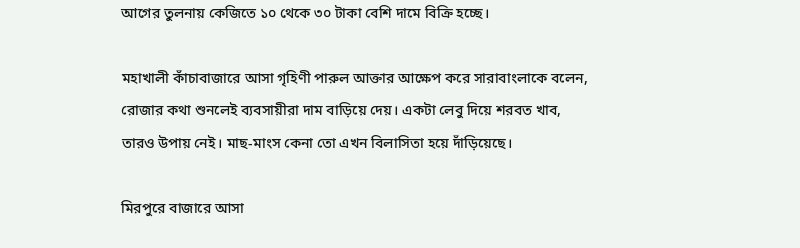আগের তুলনায় কেজিতে ১০ থেকে ৩০ টাকা বেশি দামে বিক্রি হচ্ছে।

মহাখালী কাঁচাবাজারে আসা গৃহিণী পারুল আক্তার আক্ষেপ করে সারাবাংলাকে বলেন, রোজার কথা শুনলেই ব্যবসায়ীরা দাম বাড়িয়ে দেয়। একটা লেবু দিয়ে শরবত খাব, তারও উপায় নেই। মাছ-মাংস কেনা তো এখন বিলাসিতা হয়ে দাঁড়িয়েছে।

মিরপুরে বাজারে আসা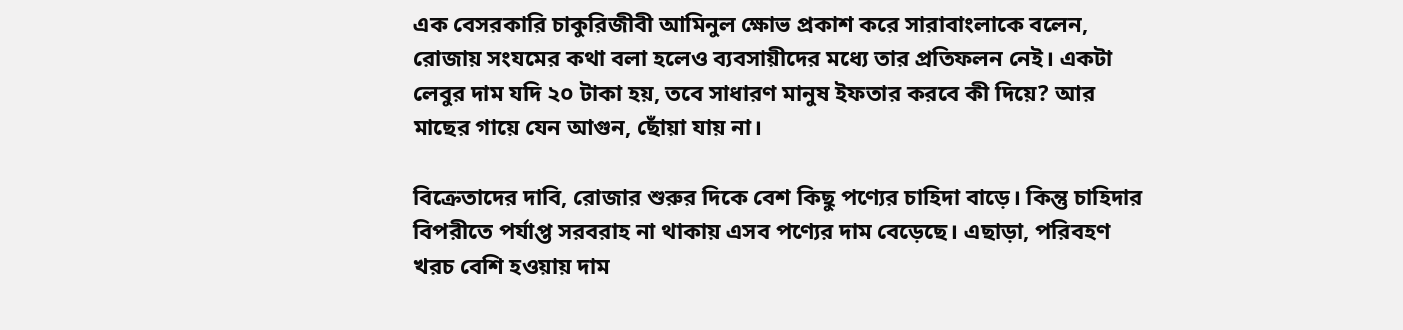এক বেসরকারি চাকুরিজীবী আমিনুল ক্ষোভ প্রকাশ করে সারাবাংলাকে বলেন, রোজায় সংযমের কথা বলা হলেও ব্যবসায়ীদের মধ্যে তার প্রতিফলন নেই। একটা লেবুর দাম যদি ২০ টাকা হয়, তবে সাধারণ মানুষ ইফতার করবে কী দিয়ে? আর মাছের গায়ে যেন আগুন, ছোঁয়া যায় না।

বিক্রেতাদের দাবি, রোজার শুরুর দিকে বেশ কিছু পণ্যের চাহিদা বাড়ে। কিন্তু চাহিদার বিপরীতে পর্যাপ্ত সরবরাহ না থাকায় এসব পণ্যের দাম বেড়েছে। এছাড়া, পরিবহণ খরচ বেশি হওয়ায় দাম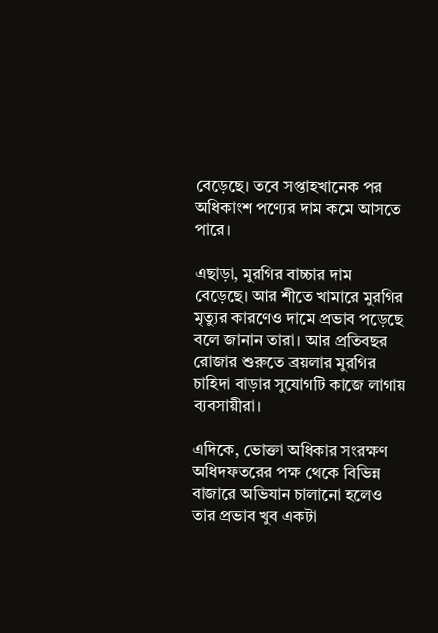বেড়েছে। তবে সপ্তাহখানেক পর অধিকাংশ পণ্যের দাম কমে আসতে পারে।

এছাড়া, মুরগির বাচ্চার দাম বেড়েছে। আর শীতে খামারে মুরগির মৃত্যুর কারণেও দামে প্রভাব পড়েছে বলে জানান তারা। আর প্রতিবছর রোজার শুরুতে ব্রয়লার মুরগির চাহিদা বাড়ার সুযোগটি কাজে লাগায় ব্যবসায়ীরা।

এদিকে, ভোক্তা অধিকার সংরক্ষণ অধিদফতরের পক্ষ থেকে বিভিন্ন বাজারে অভিযান চালানো হলেও তার প্রভাব খুব একটা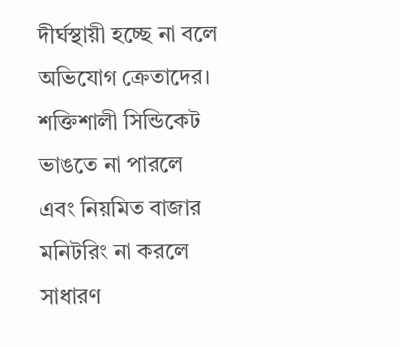দীর্ঘস্থায়ী হচ্ছে না বলে অভিযোগ ক্রেতাদের। শক্তিশালী সিন্ডিকেট ভাঙতে না পারলে এবং নিয়মিত বাজার মনিটরিং না করলে সাধারণ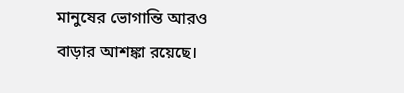মানুষের ভোগান্তি আরও বাড়ার আশঙ্কা রয়েছে।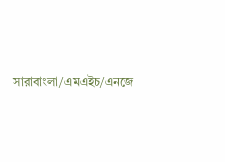সারাবাংলা/এমএইচ/এনজে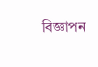বিজ্ঞাপন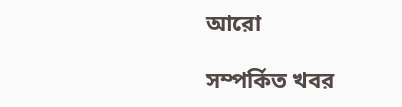আরো

সম্পর্কিত খবর